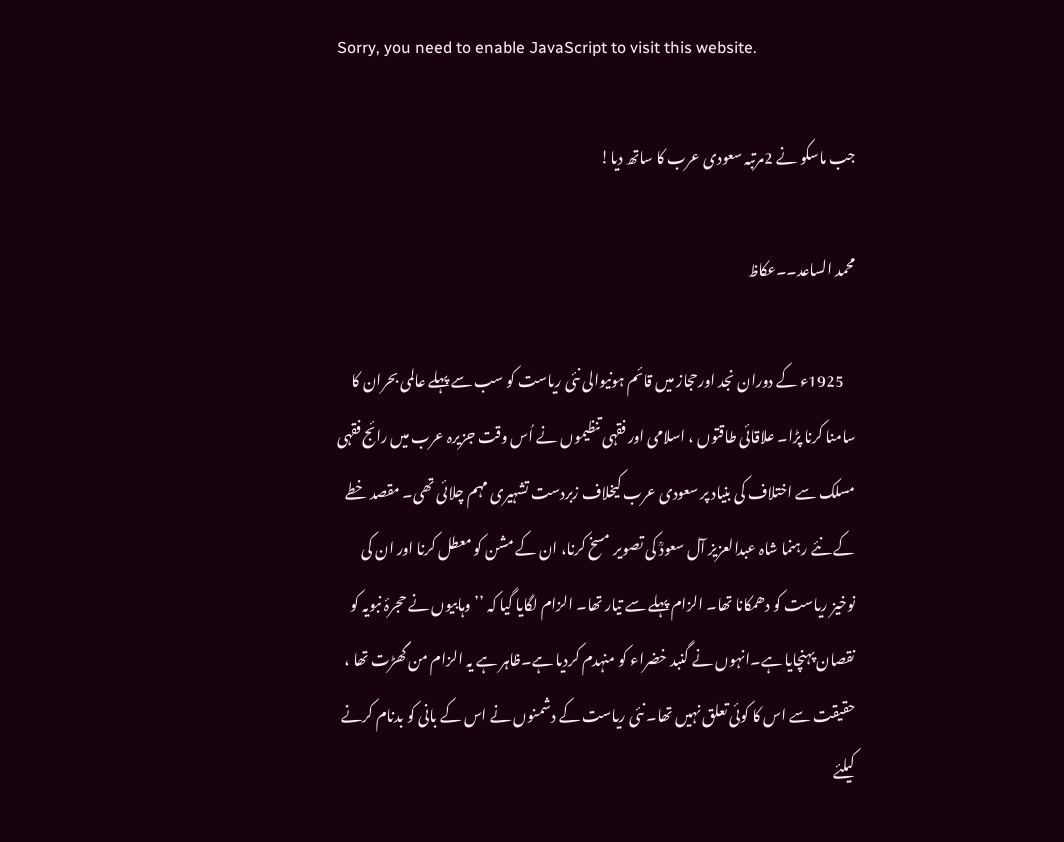Sorry, you need to enable JavaScript to visit this website.

جب ماسکو نے 2مرتبہ سعودی عرب کا ساتھ دیا!

محمد الساعد۔۔عکاظ

    1925ء کے دوران نجد اورحجاز میں قائم ہونیوالی نئی ریاست کو سب سے پہلے عالمی بحران کا سامنا کرنا پڑا۔ علاقائی طاقتوں ، اسلامی اور فقہی تنظیموں نے اُس وقت جزیرہ عرب میں رائج فقہی مسلک سے اختلاف کی بنیاد پر سعودی عرب کیخلاف زبردست تشہیری مہم چلائی تھی۔ مقصد خطے کے نئے رہنما شاہ عبدالعزیز آل سعودؒ کی تصویر مسخ کرنا، ان کے مشن کو معطل کرنا اور ان کی نوخیز ریاست کو دھمکانا تھا۔ الزام پہلے سے تیار تھا۔ الزام لگایا گیا کہ ’’وہابیوں نے حجرۂ نبویہ کو نقصان پہنچایا ہے۔انہوں نے گنبد خضراء کو منہدم کردیا ہے۔ظاہر ہے یہ الزام من گھڑت تھا ، حقیقت سے اس کا کوئی تعلق نہیں تھا۔ نئی ریاست کے دشمنوں نے اس کے بانی کو بدنام کرنے کیلئے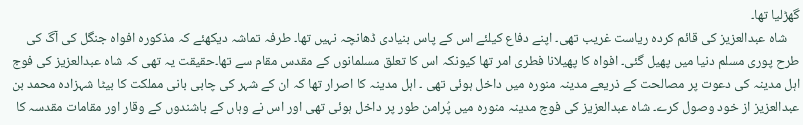گھڑلیا تھا۔
    شاہ عبدالعزیز کی قائم کردہ ریاست غریب تھی۔ اپنے دفاع کیلئے اس کے پاس بنیادی ڈھانچہ نہیں تھا۔ طرفہ تماشہ دیکھئے کہ مذکورہ افواہ جنگل کی آگ کی طرح پوری مسلم دنیا میں پھیل گئی۔ افواہ کا پھیلانا فطری امر تھا کیونکہ اس کا تعلق مسلمانوں کے مقدس مقام سے تھا۔حقیقت یہ تھی کہ شاہ عبدالعزیز کی فوج اہل مدینہ کی دعوت پر مصالحت کے ذریعے مدینہ منورہ میں داخل ہوئی تھی ۔ اہل مدینہ کا اصرار تھا کہ ان کے شہر کی چابی بانی مملکت کا بیٹا شہزادہ محمد بن عبدالعزیز از خود وصول کرے۔ شاہ عبدالعزیز کی فوج مدینہ منورہ میں پُرامن طور پر داخل ہوئی تھی اور اس نے وہاں کے باشندوں کے وقار اور مقامات مقدسہ کا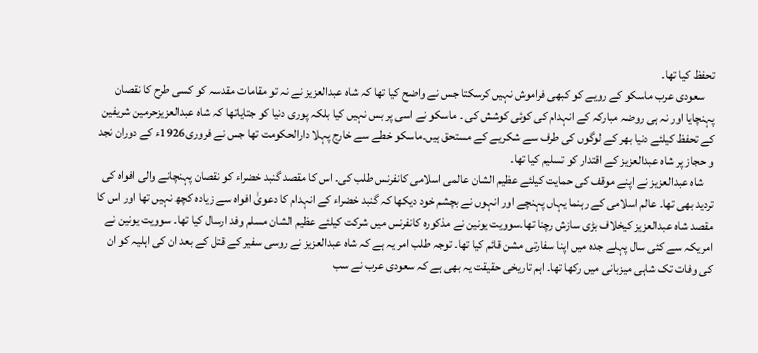تحفظ کیا تھا۔
    سعودی عرب ماسکو کے رویے کو کبھی فراموش نہیں کرسکتا جس نے واضح کیا تھا کہ شاہ عبدالعزیز نے نہ تو مقامات مقدسہ کو کسی طرح کا نقصان پہنچایا اور نہ ہی روضہ مبارکہ کے انہدام کی کوئی کوشش کی ۔ ماسکو نے اسی پر بس نہیں کیا بلکہ پوری دنیا کو جتایاتھا کہ شاہ عبدالعزیزحرمین شریفین کے تحفظ کیلئے دنیا بھر کے لوگوں کی طرف سے شکریے کے مستحق ہیں۔ماسکو خطے سے خارج پہلا دارالحکومت تھا جس نے فروری1926ء کے دوران نجد و حجاز پر شاہ عبدالعزیز کے اقتدار کو تسلیم کیا تھا۔
    شاہ عبدالعزیز نے اپنے موقف کی حمایت کیلئے عظیم الشان عالمی اسلامی کانفرنس طلب کی۔ اس کا مقصد گنبد خضراء کو نقصان پہنچانے والی افواہ کی تردید بھی تھا۔ عالم اسلامی کے رہنما یہاں پہنچے اور انہوں نے بچشم خود دیکھا کہ گنبد خضراء کے انہدام کا دعویٰ افواہ سے زیادہ کچھ نہیں تھا اور اس کا مقصد شاہ عبدالعزیز کیخلاف بڑی سازش رچنا تھا۔سوویت یونین نے مذکورہ کانفرنس میں شرکت کیلئے عظیم الشان مسلم وفد ارسال کیا تھا۔ سوویت یونین نے امریکہ سے کئی سال پہلے جدہ میں اپنا سفارتی مشن قائم کیا تھا۔ توجہ طلب امر یہ ہے کہ شاہ عبدالعزیز نے روسی سفیر کے قتل کے بعد ان کی اہلیہ کو ان کی وفات تک شاہی میزبانی میں رکھا تھا۔ اہم تاریخی حقیقت یہ بھی ہے کہ سعودی عرب نے سب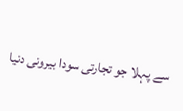سے پہلا جو تجارتی سودا بیرونی دنیا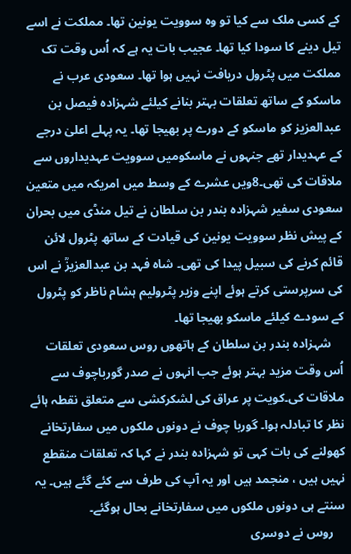کے کسی ملک سے کیا تو وہ سوویت یونین تھا۔ مملکت نے اسے تیل دینے کا سودا کیا تھا۔ عجیب بات یہ ہے کہ اُس وقت تک مملکت میں پٹرول دریافت نہیں ہوا تھا۔ سعودی عرب نے ماسکو کے ساتھ تعلقات بہتر بنانے کیلئے شہزادہ فیصل بن عبدالعزیز کو ماسکو کے دورے پر بھیجا تھا۔ یہ پہلے اعلیٰ درجے کے عہدیدار تھے جنہوں نے ماسکومیں سوویت عہدیداروں سے ملاقات کی تھی۔8ویں عشرے کے وسط میں امریکہ میں متعین سعودی سفیر شہزادہ بندر بن سلطان نے تیل منڈی میں بحران کے پیش نظر سوویت یونین کی قیادت کے ساتھ پٹرول لائن قائم کرنے کی سبیل پیدا کی تھی۔ شاہ فہد بن عبدالعزیزؒ نے اس کی سرپرستی کرتے ہوئے اپنے وزیر پٹرولیم ہشام ناظر کو پٹرول کے سودے کیلئے ماسکو بھیجا تھا۔
    شہزادہ بندر بن سلطان کے ہاتھوں روس سعودی تعلقات اُس وقت مزید بہتر ہوئے جب انہوں نے صدر گورباچوف سے ملاقات کی۔کویت پر عراق کی لشکرکشی سے متعلق نقطہ ہائے نظر کا تبادلہ ہوا۔ گوربا چوف نے دونوں ملکوں میں سفارتخانے کھولنے کی بات کہی تو شہزادہ بندر نے کہا کہ تعلقات منقطع نہیں ہیں ، منجمد ہیں اور یہ آپ کی طرف سے کئے گئے ہیں۔ یہ سنتے ہی دونوں ملکوں میں سفارتخانے بحال ہوگئے۔
    روس نے دوسری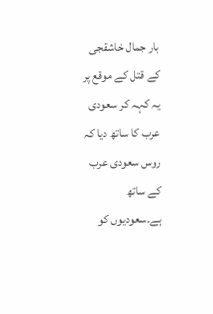بار جمال خاشقجی کے قتل کے موقع پر یہ کہہ کر سعودی عرب کا ساتھ دیا کہ روس سعودی عرب کے ساتھ ہے۔سعودیوں کو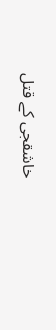خاشقجی کے قتل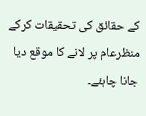کے حقائق کی تحقیقات کرکے منظرعام پر لانے کا موقع دیا جانا چاہئے۔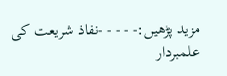مزید پڑھیں:- - - - -نفاذ شریعت کی علمبردار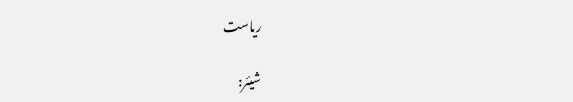ریاست

شیئر: